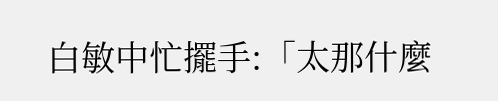白敏中忙擺手:「太那什麼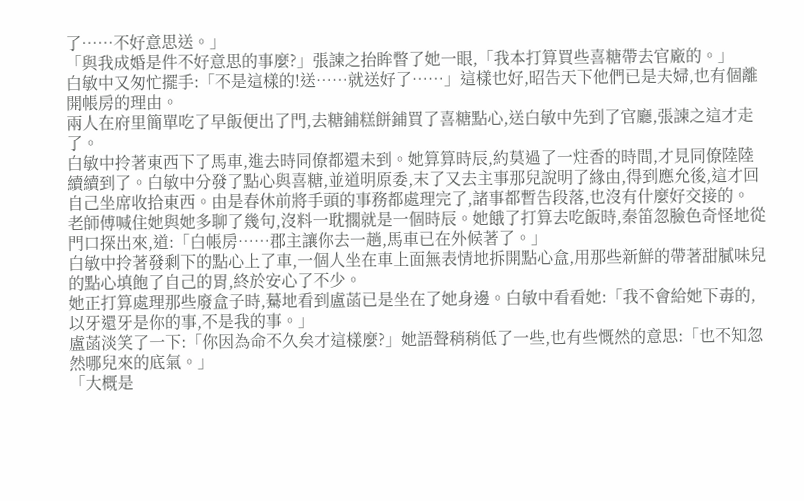了……不好意思送。」
「與我成婚是件不好意思的事麼?」張諫之抬眸瞥了她一眼,「我本打算買些喜糖帶去官廠的。」
白敏中又匆忙擺手:「不是這樣的!送……就送好了……」這樣也好,昭告天下他們已是夫婦,也有個離開帳房的理由。
兩人在府里簡單吃了早飯便出了門,去糖鋪糕餅鋪買了喜糖點心,送白敏中先到了官廳,張諫之這才走了。
白敏中拎著東西下了馬車,進去時同僚都還未到。她算算時辰,約莫過了一炷香的時間,才見同僚陸陸續續到了。白敏中分發了點心與喜糖,並道明原委,末了又去主事那兒說明了緣由,得到應允後,這才回自己坐席收拾東西。由是春休前將手頭的事務都處理完了,諸事都暫告段落,也沒有什麼好交接的。
老師傅喊住她與她多聊了幾句,沒料一耽擱就是一個時辰。她餓了打算去吃飯時,秦笛忽臉色奇怪地從門口探出來,道:「白帳房……郡主讓你去一趟,馬車已在外候著了。」
白敏中拎著發剩下的點心上了車,一個人坐在車上面無表情地拆開點心盒,用那些新鮮的帶著甜膩味兒的點心填飽了自己的胃,終於安心了不少。
她正打算處理那些廢盒子時,驀地看到盧菡已是坐在了她身邊。白敏中看看她:「我不會給她下毒的,以牙還牙是你的事,不是我的事。」
盧菡淡笑了一下:「你因為命不久矣才這樣麼?」她語聲稍稍低了一些,也有些慨然的意思:「也不知忽然哪兒來的底氣。」
「大概是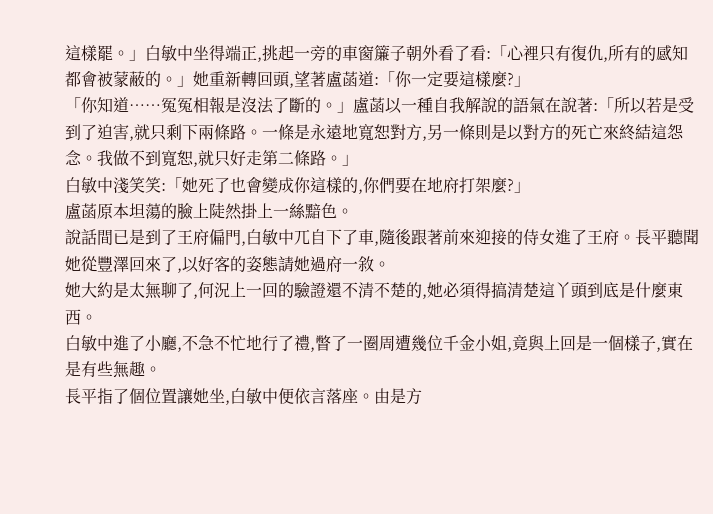這樣罷。」白敏中坐得端正,挑起一旁的車窗簾子朝外看了看:「心裡只有復仇,所有的感知都會被蒙蔽的。」她重新轉回頭,望著盧菡道:「你一定要這樣麼?」
「你知道……冤冤相報是沒法了斷的。」盧菡以一種自我解說的語氣在說著:「所以若是受到了迫害,就只剩下兩條路。一條是永遠地寬恕對方,另一條則是以對方的死亡來終結這怨念。我做不到寬恕,就只好走第二條路。」
白敏中淺笑笑:「她死了也會變成你這樣的,你們要在地府打架麼?」
盧菡原本坦蕩的臉上陡然掛上一絲黯色。
說話間已是到了王府偏門,白敏中兀自下了車,隨後跟著前來迎接的侍女進了王府。長平聽聞她從豐澤回來了,以好客的姿態請她過府一敘。
她大約是太無聊了,何況上一回的驗證還不清不楚的,她必須得搞清楚這丫頭到底是什麼東西。
白敏中進了小廳,不急不忙地行了禮,瞥了一圈周遭幾位千金小姐,竟與上回是一個樣子,實在是有些無趣。
長平指了個位置讓她坐,白敏中便依言落座。由是方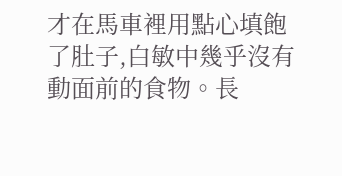才在馬車裡用點心填飽了肚子,白敏中幾乎沒有動面前的食物。長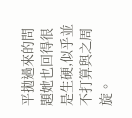平拋過來的問題她也回得很是生硬,似乎並不打算與之周旋。